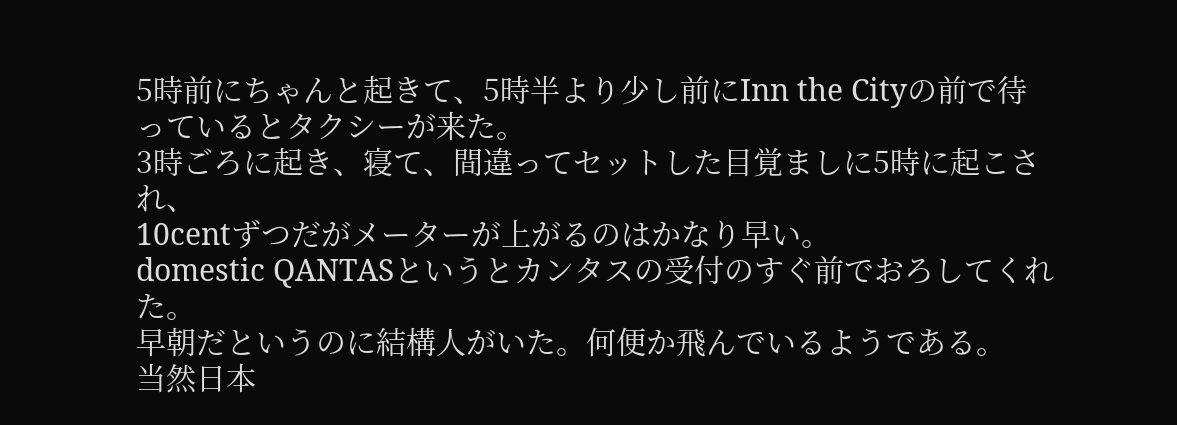5時前にちゃんと起きて、5時半より少し前にInn the Cityの前で待っているとタクシーが来た。
3時ごろに起き、寝て、間違ってセットした目覚ましに5時に起こされ、
10centずつだがメーターが上がるのはかなり早い。
domestic QANTASというとカンタスの受付のすぐ前でおろしてくれた。
早朝だというのに結構人がいた。何便か飛んでいるようである。
当然日本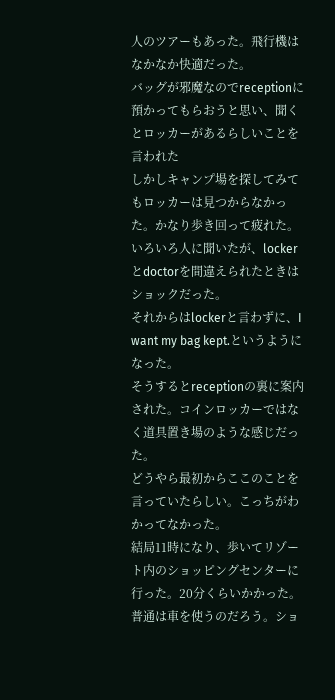人のツアーもあった。飛行機はなかなか快適だった。
バッグが邪魔なのでreceptionに預かってもらおうと思い、聞くとロッカーがあるらしいことを言われた
しかしキャンプ場を探してみてもロッカーは見つからなかった。かなり歩き回って疲れた。
いろいろ人に聞いたが、lockerとdoctorを間違えられたときはショックだった。
それからはlockerと言わずに、I want my bag kept.というようになった。
そうするとreceptionの裏に案内された。コインロッカーではなく道具置き場のような感じだった。
どうやら最初からここのことを言っていたらしい。こっちがわかってなかった。
結局11時になり、歩いてリゾート内のショッピングセンターに行った。20分くらいかかった。
普通は車を使うのだろう。ショ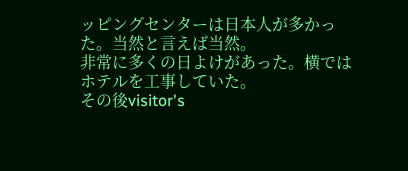ッピングセンターは日本人が多かった。当然と言えば当然。
非常に多くの日よけがあった。横ではホテルを工事していた。
その後visitor's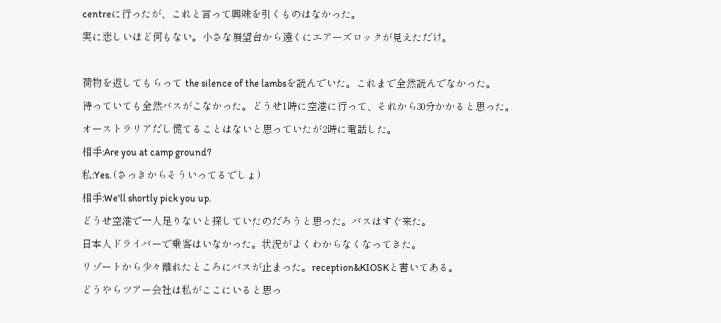centreに行ったが、これと言って興味を引くものはなかった。
実に悲しいほど何もない。小さな展望台から遠くにエアーズロックが見えただけ。

荷物を返してもらって the silence of the lambsを読んでいた。これまで全然読んでなかった。
待っていても全然バスがこなかった。どうせ1時に空港に行って、それから30分かかると思った。
オーストラリアだし慌てることはないと思っていたが2時に電話した。
相手:Are you at camp ground?
私:Yes. (さっきからそういってるでしょ)
相手:We'll shortly pick you up.
どうせ空港で一人足りないと探していたのだろうと思った。バスはすぐ来た。
日本人ドライバーで乗客はいなかった。状況がよくわからなくなってきた。
リゾートから少々離れたところにバスが止まった。reception&KIOSKと書いてある。
どうやらツアー会社は私がここにいると思っ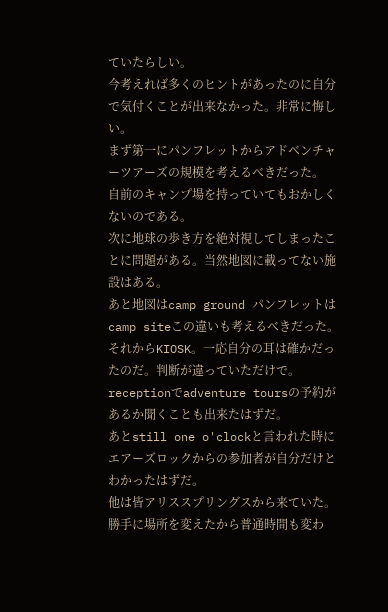ていたらしい。
今考えれば多くのヒントがあったのに自分で気付くことが出来なかった。非常に悔しい。
まず第一にパンフレットからアドベンチャーツアーズの規模を考えるべきだった。
自前のキャンプ場を持っていてもおかしくないのである。
次に地球の歩き方を絶対視してしまったことに問題がある。当然地図に載ってない施設はある。
あと地図はcamp ground パンフレットはcamp siteこの違いも考えるべきだった。
それからKIOSK。一応自分の耳は確かだったのだ。判断が違っていただけで。
receptionでadventure toursの予約があるか聞くことも出来たはずだ。
あとstill one o'clockと言われた時にエアーズロックからの参加者が自分だけとわかったはずだ。
他は皆アリススプリングスから来ていた。勝手に場所を変えたから普通時間も変わ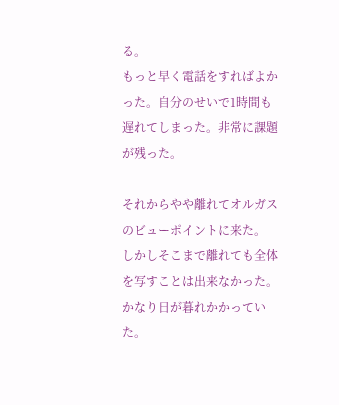る。
もっと早く電話をすればよかった。自分のせいで1時間も遅れてしまった。非常に課題が残った。

それからやや離れてオルガスのビューポイントに来た。
しかしそこまで離れても全体を写すことは出来なかった。
かなり日が暮れかかっていた。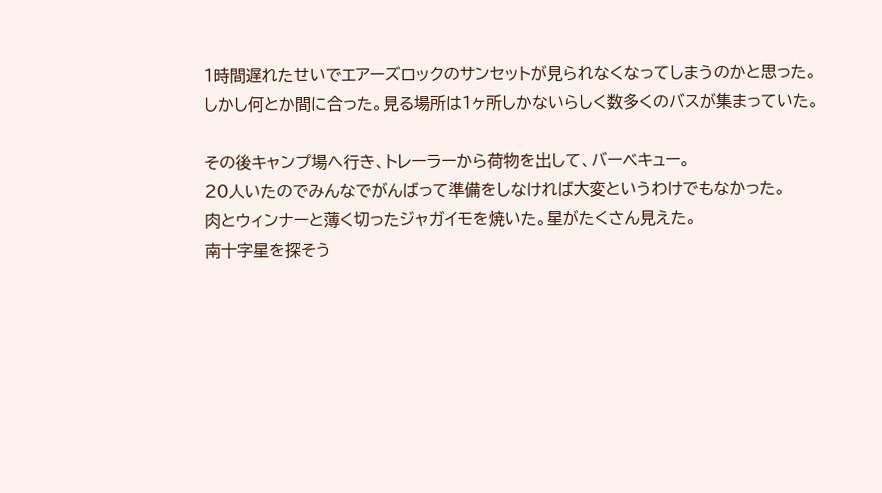1時間遅れたせいでエアーズロックのサンセットが見られなくなってしまうのかと思った。
しかし何とか間に合った。見る場所は1ヶ所しかないらしく数多くのバスが集まっていた。

その後キャンプ場へ行き、トレーラーから荷物を出して、バーベキュー。
20人いたのでみんなでがんばって準備をしなければ大変というわけでもなかった。
肉とウィンナーと薄く切ったジャガイモを焼いた。星がたくさん見えた。
南十字星を探そう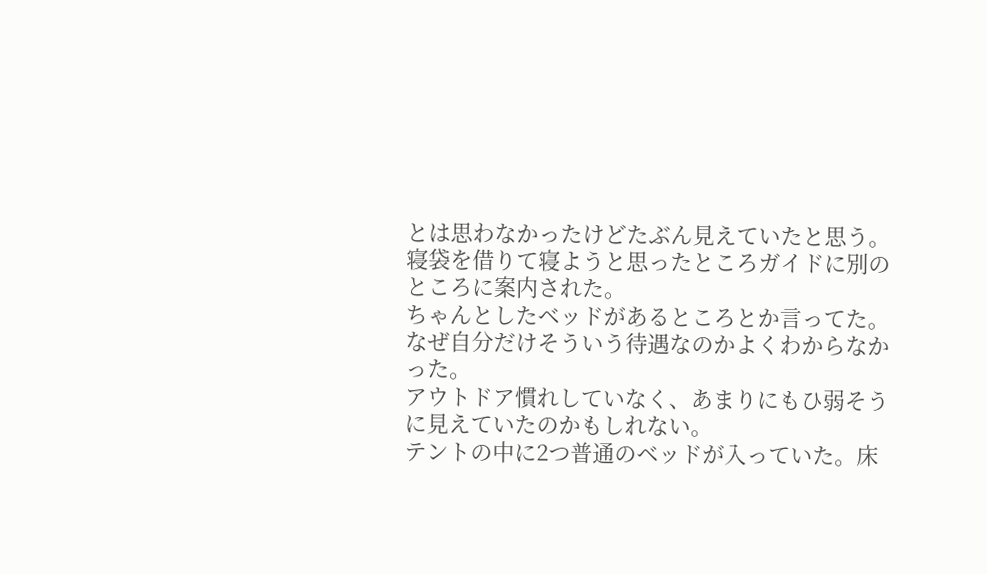とは思わなかったけどたぶん見えていたと思う。
寝袋を借りて寝ようと思ったところガイドに別のところに案内された。
ちゃんとしたベッドがあるところとか言ってた。
なぜ自分だけそういう待遇なのかよくわからなかった。
アウトドア慣れしていなく、あまりにもひ弱そうに見えていたのかもしれない。
テントの中に2つ普通のベッドが入っていた。床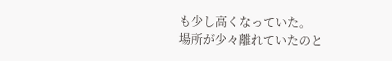も少し高くなっていた。
場所が少々離れていたのと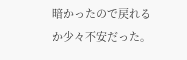暗かったので戻れるか少々不安だった。